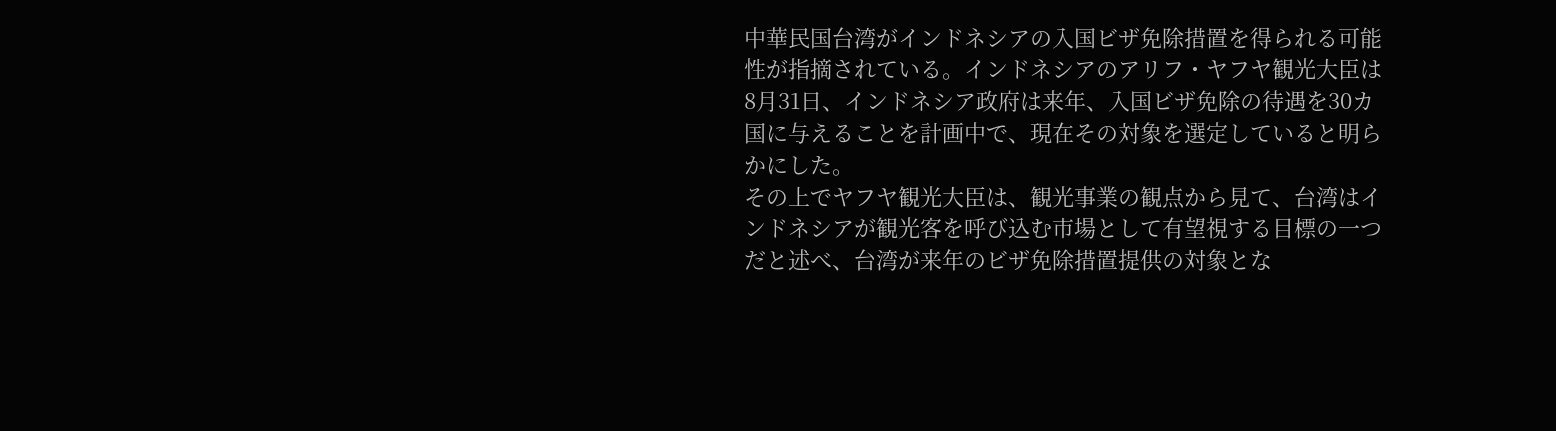中華民国台湾がインドネシアの入国ビザ免除措置を得られる可能性が指摘されている。インドネシアのアリフ・ヤフヤ観光大臣は8月31日、インドネシア政府は来年、入国ビザ免除の待遇を30カ国に与えることを計画中で、現在その対象を選定していると明らかにした。
その上でヤフヤ観光大臣は、観光事業の観点から見て、台湾はインドネシアが観光客を呼び込む市場として有望視する目標の一つだと述べ、台湾が来年のビザ免除措置提供の対象とな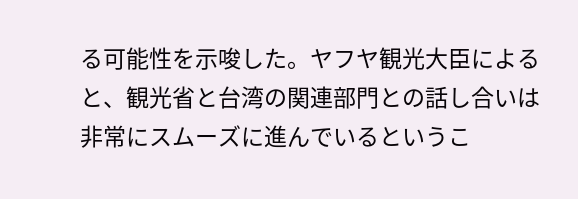る可能性を示唆した。ヤフヤ観光大臣によると、観光省と台湾の関連部門との話し合いは非常にスムーズに進んでいるというこ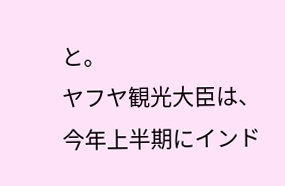と。
ヤフヤ観光大臣は、今年上半期にインド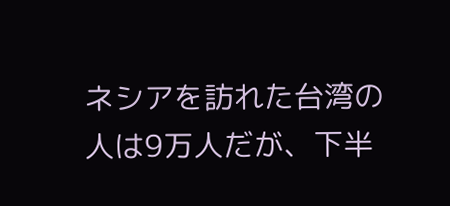ネシアを訪れた台湾の人は9万人だが、下半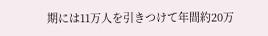期には11万人を引きつけて年間約20万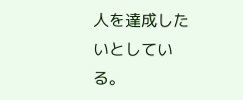人を達成したいとしている。